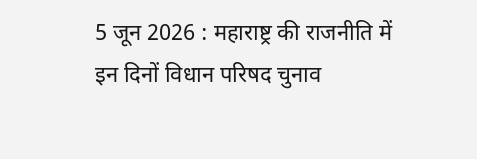5 जून 2026 : महाराष्ट्र की राजनीति में इन दिनों विधान परिषद चुनाव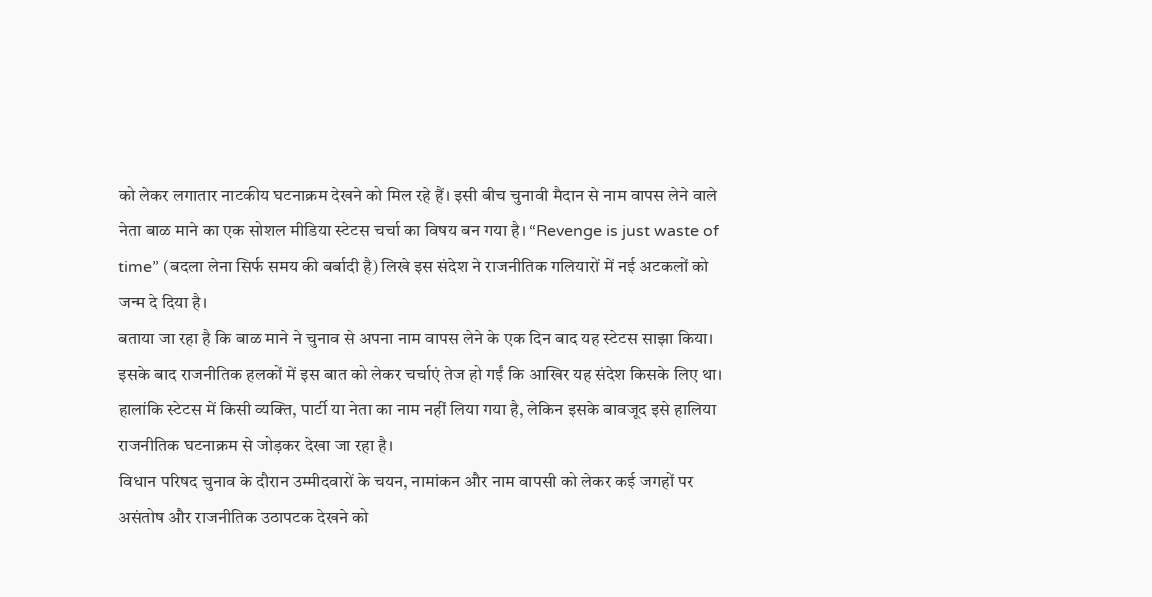को लेकर लगातार नाटकीय घटनाक्रम देखने को मिल रहे हैं। इसी बीच चुनावी मैदान से नाम वापस लेने वाले नेता बाळ माने का एक सोशल मीडिया स्टेटस चर्चा का विषय बन गया है। “Revenge is just waste of time” (बदला लेना सिर्फ समय की बर्बादी है) लिखे इस संदेश ने राजनीतिक गलियारों में नई अटकलों को जन्म दे दिया है।
बताया जा रहा है कि बाळ माने ने चुनाव से अपना नाम वापस लेने के एक दिन बाद यह स्टेटस साझा किया। इसके बाद राजनीतिक हलकों में इस बात को लेकर चर्चाएं तेज हो गईं कि आखिर यह संदेश किसके लिए था। हालांकि स्टेटस में किसी व्यक्ति, पार्टी या नेता का नाम नहीं लिया गया है, लेकिन इसके बावजूद इसे हालिया राजनीतिक घटनाक्रम से जोड़कर देखा जा रहा है।
विधान परिषद चुनाव के दौरान उम्मीदवारों के चयन, नामांकन और नाम वापसी को लेकर कई जगहों पर असंतोष और राजनीतिक उठापटक देखने को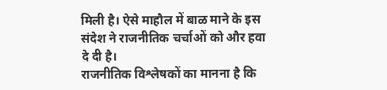मिली है। ऐसे माहौल में बाळ माने के इस संदेश ने राजनीतिक चर्चाओं को और हवा दे दी है।
राजनीतिक विश्लेषकों का मानना है कि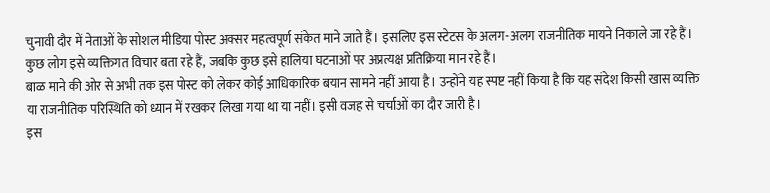चुनावी दौर में नेताओं के सोशल मीडिया पोस्ट अक्सर महत्वपूर्ण संकेत माने जाते हैं। इसलिए इस स्टेटस के अलग-अलग राजनीतिक मायने निकाले जा रहे हैं। कुछ लोग इसे व्यक्तिगत विचार बता रहे हैं, जबकि कुछ इसे हालिया घटनाओं पर अप्रत्यक्ष प्रतिक्रिया मान रहे हैं।
बाळ माने की ओर से अभी तक इस पोस्ट को लेकर कोई आधिकारिक बयान सामने नहीं आया है। उन्होंने यह स्पष्ट नहीं किया है कि यह संदेश किसी खास व्यक्ति या राजनीतिक परिस्थिति को ध्यान में रखकर लिखा गया था या नहीं। इसी वजह से चर्चाओं का दौर जारी है।
इस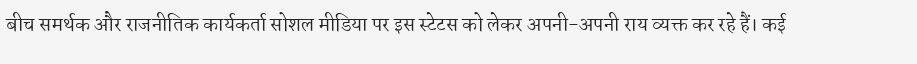बीच समर्थक और राजनीतिक कार्यकर्ता सोशल मीडिया पर इस स्टेटस को लेकर अपनी-अपनी राय व्यक्त कर रहे हैं। कई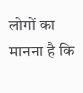लोगों का मानना है कि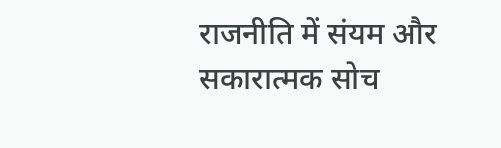राजनीति में संयम और सकारात्मक सोच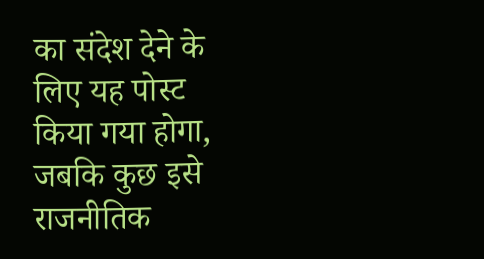का संदेश देने के लिए यह पोस्ट किया गया होगा, जबकि कुछ इसे राजनीतिक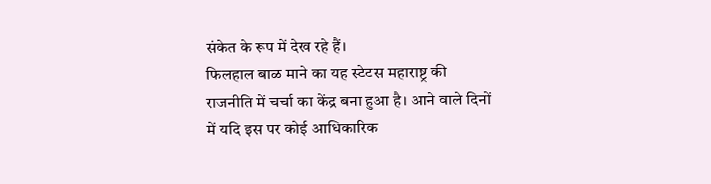संकेत के रूप में देख रहे हैं।
फिलहाल बाळ माने का यह स्टेटस महाराष्ट्र की राजनीति में चर्चा का केंद्र बना हुआ है। आने वाले दिनों में यदि इस पर कोई आधिकारिक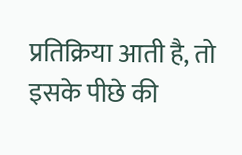प्रतिक्रिया आती है, तो इसके पीछे की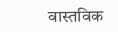वास्तविक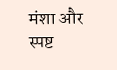मंशा और स्पष्ट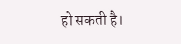हो सकती है।